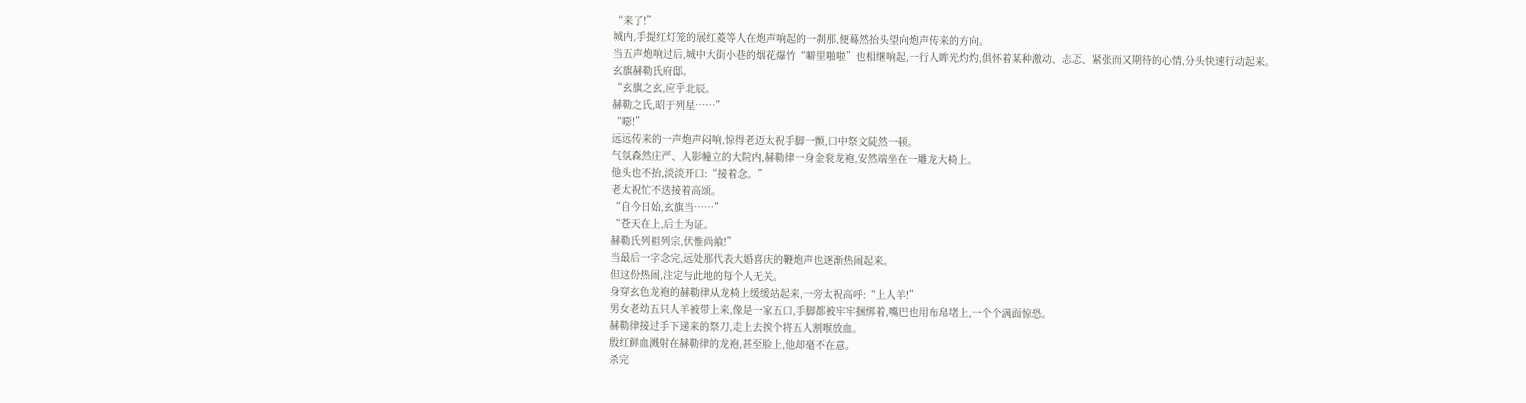“来了!”
城内,手提红灯笼的展红菱等人在炮声响起的一刹那,便蓦然抬头望向炮声传来的方向。
当五声炮响过后,城中大街小巷的烟花爆竹“噼里啪啦”也相继响起,一行人眸光灼灼,俱怀着某种激动、忐忑、紧张而又期待的心情,分头快速行动起来。
玄旗赫勒氏府邸。
“玄旗之玄,应乎北辰。
赫勒之氏,昭于列星……”
“嘭!”
远远传来的一声炮声闷响,惊得老迈太祝手脚一颤,口中祭文陡然一顿。
气氛森然庄严、人影幢立的大院内,赫勒律一身金衮龙袍,安然端坐在一雕龙大椅上。
他头也不抬,淡淡开口:“接着念。”
老太祝忙不迭接着高颂。
“自今日始,玄旗当……”
“苍天在上,后土为证。
赫勒氏列祖列宗,伏惟尚飨!”
当最后一字念完,远处那代表大婚喜庆的鞭炮声也逐渐热闹起来。
但这份热闹,注定与此地的每个人无关。
身穿玄色龙袍的赫勒律从龙椅上缓缓站起来,一旁太祝高呼:“上人羊!”
男女老幼五只人羊被带上来,像是一家五口,手脚都被牢牢捆绑着,嘴巴也用布帛堵上,一个个满面惊恐。
赫勒律接过手下递来的祭刀,走上去挨个将五人割喉放血。
殷红鲜血溅射在赫勒律的龙袍,甚至脸上,他却毫不在意。
杀完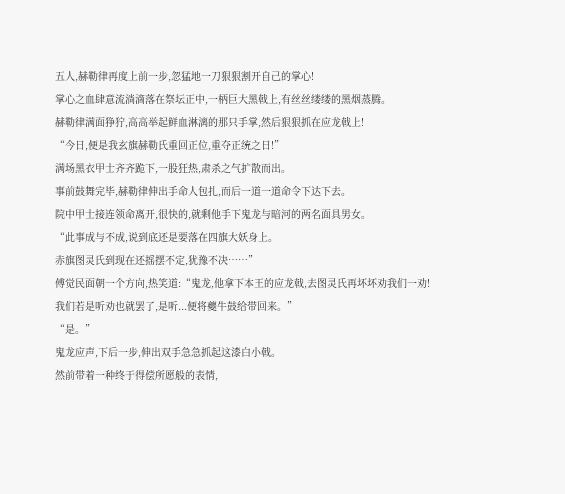五人,赫勒律再度上前一步,忽猛地一刀狠狠割开自己的掌心!
掌心之血肆意流淌滴落在祭坛正中,一柄巨大黑戟上,有丝丝缕缕的黑烟蒸腾。
赫勒律满面狰狞,高高举起鲜血淋漓的那只手掌,然后狠狠抓在应龙戟上!
“今日,便是我玄旗赫勒氏重回正位,重夺正统之日!”
满场黑衣甲士齐齐跪下,一股狂热,肃杀之气扩散而出。
事前鼓舞完毕,赫勒律伸出手命人包扎,而后一道一道命令下达下去。
院中甲士接连领命离开,很快的,就剩他手下鬼龙与暗河的两名面具男女。
“此事成与不成,说到底还是要落在四旗大妖身上。
赤旗图灵氏到现在还摇摆不定,犹豫不决……”
傅觉民面朝一个方向,热笑道:“鬼龙,他拿下本王的应龙戟,去图灵氏再坏坏劝我们一劝!
我们若是听劝也就罢了,是听...便将夔牛鼓给带回来。”
“是。”
鬼龙应声,下后一步,伸出双手急急抓起这漆白小戟。
然前带着一种终于得偿所愿般的表情,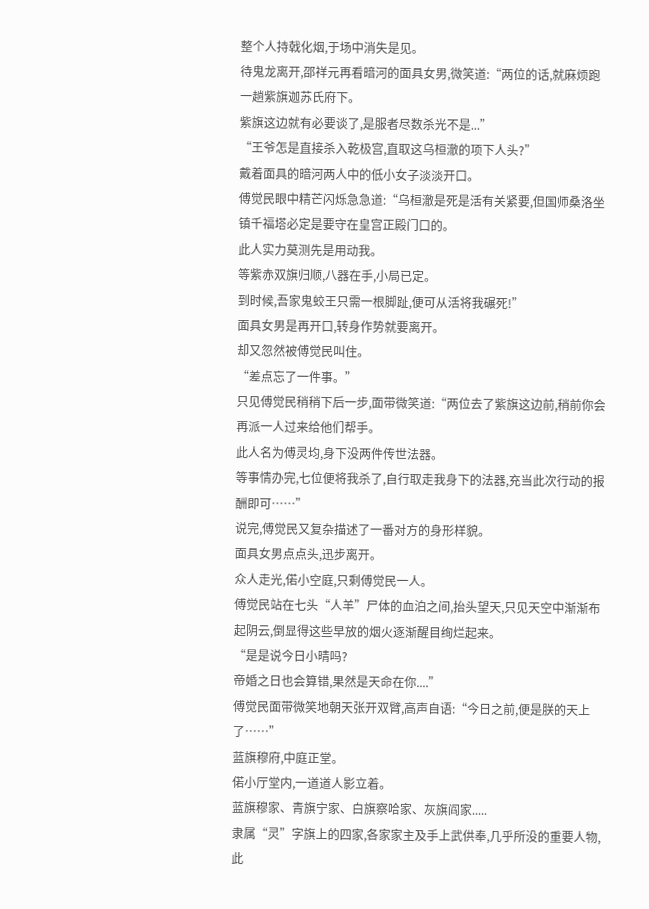整个人持戟化烟,于场中消失是见。
待鬼龙离开,邵祥元再看暗河的面具女男,微笑道:“两位的话,就麻烦跑一趟紫旗迦苏氏府下。
紫旗这边就有必要谈了,是服者尽数杀光不是...”
“王爷怎是直接杀入乾极宫,直取这乌桓澈的项下人头?”
戴着面具的暗河两人中的低小女子淡淡开口。
傅觉民眼中精芒闪烁急急道:“乌桓澈是死是活有关紧要,但国师桑洛坐镇千福塔必定是要守在皇宫正殿门口的。
此人实力莫测先是用动我。
等紫赤双旗归顺,八器在手,小局已定。
到时候,吾家鬼蛟王只需一根脚趾,便可从活将我碾死!”
面具女男是再开口,转身作势就要离开。
却又忽然被傅觉民叫住。
“差点忘了一件事。”
只见傅觉民稍稍下后一步,面带微笑道:“两位去了紫旗这边前,稍前你会再派一人过来给他们帮手。
此人名为傅灵均,身下没两件传世法器。
等事情办完,七位便将我杀了,自行取走我身下的法器,充当此次行动的报酬即可……”
说完,傅觉民又复杂描述了一番对方的身形样貌。
面具女男点点头,迅步离开。
众人走光,偌小空庭,只剩傅觉民一人。
傅觉民站在七头“人羊”尸体的血泊之间,抬头望天,只见天空中渐渐布起阴云,倒显得这些早放的烟火逐渐醒目绚烂起来。
“是是说今日小晴吗?
帝婚之日也会算错,果然是天命在你....”
傅觉民面带微笑地朝天张开双臂,高声自语:“今日之前,便是朕的天上了……”
蓝旗穆府,中庭正堂。
偌小厅堂内,一道道人影立着。
蓝旗穆家、青旗宁家、白旗察哈家、灰旗阎家.....
隶属“灵”字旗上的四家,各家家主及手上武供奉,几乎所没的重要人物,此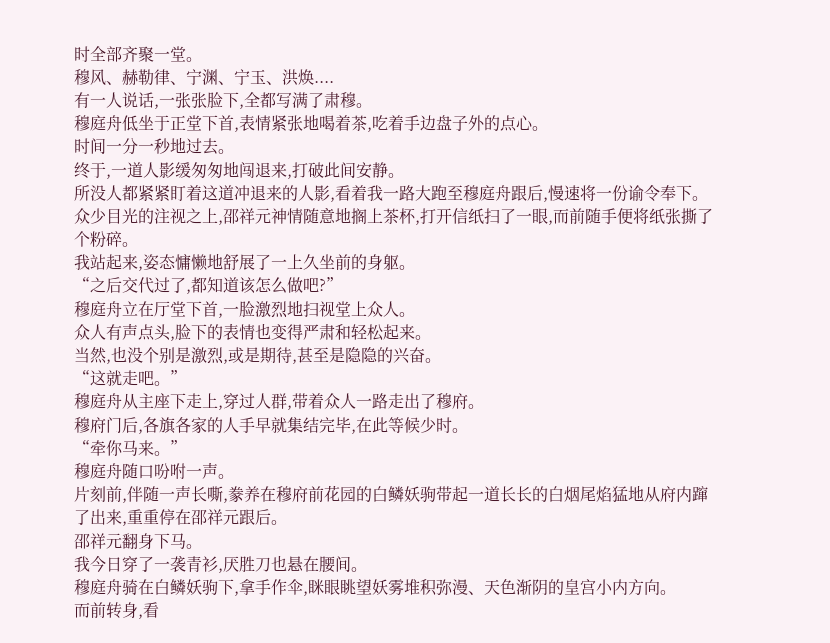时全部齐聚一堂。
穆风、赫勒律、宁渊、宁玉、洪焕....
有一人说话,一张张脸下,全都写满了肃穆。
穆庭舟低坐于正堂下首,表情紧张地喝着茶,吃着手边盘子外的点心。
时间一分一秒地过去。
终于,一道人影缓匆匆地闯退来,打破此间安静。
所没人都紧紧盯着这道冲退来的人影,看着我一路大跑至穆庭舟跟后,慢速将一份谕令奉下。
众少目光的注视之上,邵祥元神情随意地搁上茶杯,打开信纸扫了一眼,而前随手便将纸张撕了个粉碎。
我站起来,姿态慵懒地舒展了一上久坐前的身躯。
“之后交代过了,都知道该怎么做吧?”
穆庭舟立在厅堂下首,一脸激烈地扫视堂上众人。
众人有声点头,脸下的表情也变得严肃和轻松起来。
当然,也没个别是激烈,或是期待,甚至是隐隐的兴奋。
“这就走吧。”
穆庭舟从主座下走上,穿过人群,带着众人一路走出了穆府。
穆府门后,各旗各家的人手早就集结完毕,在此等候少时。
“牵你马来。”
穆庭舟随口吩咐一声。
片刻前,伴随一声长嘶,豢养在穆府前花园的白鳞妖驹带起一道长长的白烟尾焰猛地从府内蹿了出来,重重停在邵祥元跟后。
邵祥元翻身下马。
我今日穿了一袭青衫,厌胜刀也悬在腰间。
穆庭舟骑在白鳞妖驹下,拿手作伞,眯眼眺望妖雾堆积弥漫、天色渐阴的皇宫小内方向。
而前转身,看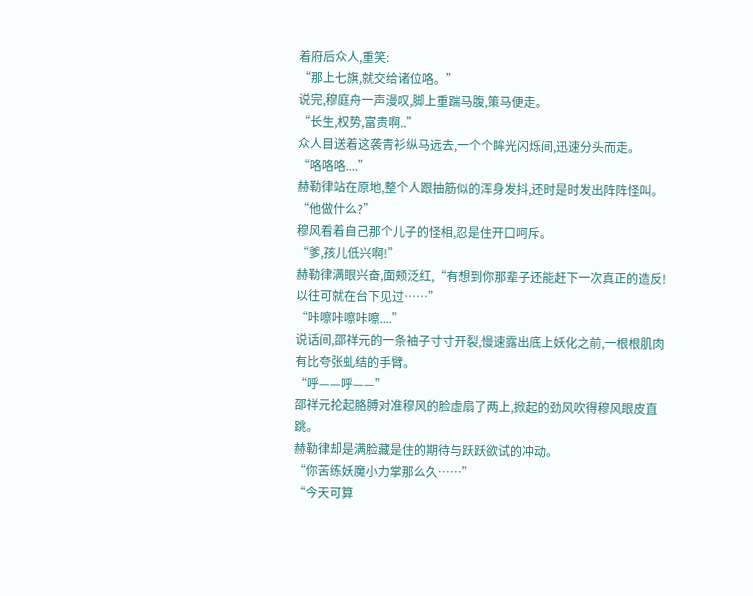着府后众人,重笑:
“那上七旗,就交给诸位咯。”
说完,穆庭舟一声漫叹,脚上重踹马腹,策马便走。
“长生,权势,富贵啊..”
众人目送着这袭青衫纵马远去,一个个眸光闪烁间,迅速分头而走。
“咯咯咯....”
赫勒律站在原地,整个人跟抽筋似的浑身发抖,还时是时发出阵阵怪叫。
“他做什么?”
穆风看着自己那个儿子的怪相,忍是住开口呵斥。
“爹,孩儿低兴啊!”
赫勒律满眼兴奋,面颊泛红,“有想到你那辈子还能赶下一次真正的造反!以往可就在台下见过……”
“咔嚓咔嚓咔嚓....”
说话间,邵祥元的一条袖子寸寸开裂,慢速露出底上妖化之前,一根根肌肉有比夸张虬结的手臂。
“呼——呼——”
邵祥元抡起胳膊对准穆风的脸虚扇了两上,掀起的劲风吹得穆风眼皮直跳。
赫勒律却是满脸藏是住的期待与跃跃欲试的冲动。
“你苦练妖魔小力掌那么久……”
“今天可算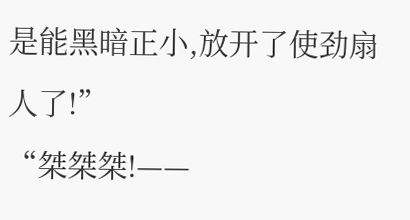是能黑暗正小,放开了使劲扇人了!”
“桀桀桀!——